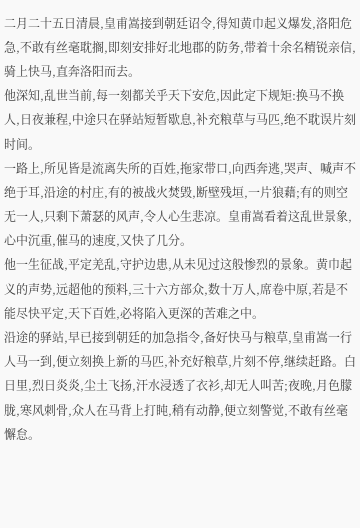二月二十五日清晨,皇甫嵩接到朝廷诏令,得知黄巾起义爆发,洛阳危急,不敢有丝毫耽搁,即刻安排好北地郡的防务,带着十余名精锐亲信,骑上快马,直奔洛阳而去。
他深知,乱世当前,每一刻都关乎天下安危,因此定下规矩:换马不换人,日夜兼程,中途只在驿站短暂歇息,补充粮草与马匹,绝不耽误片刻时间。
一路上,所见皆是流离失所的百姓,拖家带口,向西奔逃,哭声、喊声不绝于耳,沿途的村庄,有的被战火焚毁,断壁残垣,一片狼藉;有的则空无一人,只剩下萧瑟的风声,令人心生悲凉。皇甫嵩看着这乱世景象,心中沉重,催马的速度,又快了几分。
他一生征战,平定羌乱,守护边患,从未见过这般惨烈的景象。黄巾起义的声势,远超他的预料,三十六方部众,数十万人,席卷中原,若是不能尽快平定,天下百姓,必将陷入更深的苦难之中。
沿途的驿站,早已接到朝廷的加急指令,备好快马与粮草,皇甫嵩一行人马一到,便立刻换上新的马匹,补充好粮草,片刻不停,继续赶路。白日里,烈日炎炎,尘土飞扬,汗水浸透了衣衫,却无人叫苦;夜晚,月色朦胧,寒风刺骨,众人在马背上打盹,稍有动静,便立刻警觉,不敢有丝毫懈怠。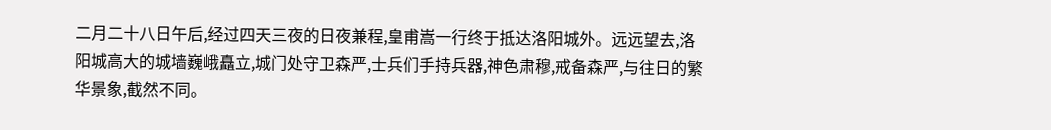二月二十八日午后,经过四天三夜的日夜兼程,皇甫嵩一行终于抵达洛阳城外。远远望去,洛阳城高大的城墙巍峨矗立,城门处守卫森严,士兵们手持兵器,神色肃穆,戒备森严,与往日的繁华景象,截然不同。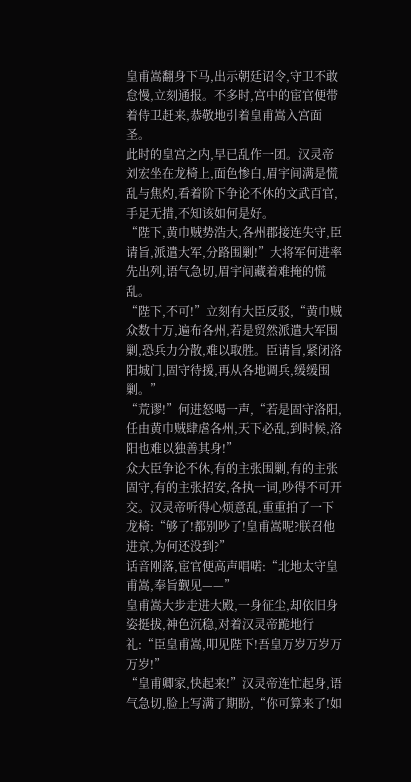皇甫嵩翻身下马,出示朝廷诏令,守卫不敢怠慢,立刻通报。不多时,宫中的宦官便带着侍卫赶来,恭敬地引着皇甫嵩入宫面圣。
此时的皇宫之内,早已乱作一团。汉灵帝刘宏坐在龙椅上,面色惨白,眉宇间满是慌乱与焦灼,看着阶下争论不休的文武百官,手足无措,不知该如何是好。
“陛下,黄巾贼势浩大,各州郡接连失守,臣请旨,派遣大军,分路围剿!”大将军何进率先出列,语气急切,眉宇间藏着难掩的慌乱。
“陛下,不可!”立刻有大臣反驳,“黄巾贼众数十万,遍布各州,若是贸然派遣大军围剿,恐兵力分散,难以取胜。臣请旨,紧闭洛阳城门,固守待援,再从各地调兵,缓缓围剿。”
“荒谬!”何进怒喝一声,“若是固守洛阳,任由黄巾贼肆虐各州,天下必乱,到时候,洛阳也难以独善其身!”
众大臣争论不休,有的主张围剿,有的主张固守,有的主张招安,各执一词,吵得不可开交。汉灵帝听得心烦意乱,重重拍了一下龙椅:“够了!都别吵了!皇甫嵩呢?朕召他进京,为何还没到?”
话音刚落,宦官便高声唱喏:“北地太守皇甫嵩,奉旨觐见——”
皇甫嵩大步走进大殿,一身征尘,却依旧身姿挺拔,神色沉稳,对着汉灵帝跪地行礼:“臣皇甫嵩,叩见陛下!吾皇万岁万岁万万岁!”
“皇甫卿家,快起来!”汉灵帝连忙起身,语气急切,脸上写满了期盼,“你可算来了!如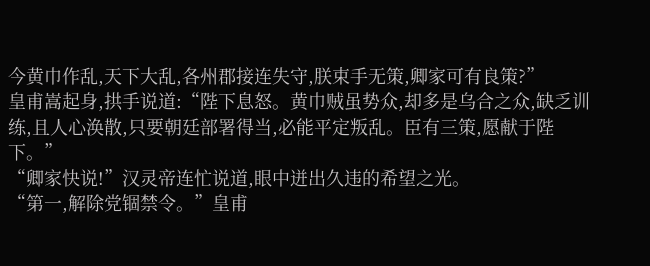今黄巾作乱,天下大乱,各州郡接连失守,朕束手无策,卿家可有良策?”
皇甫嵩起身,拱手说道:“陛下息怒。黄巾贼虽势众,却多是乌合之众,缺乏训练,且人心涣散,只要朝廷部署得当,必能平定叛乱。臣有三策,愿献于陛下。”
“卿家快说!”汉灵帝连忙说道,眼中迸出久违的希望之光。
“第一,解除党锢禁令。”皇甫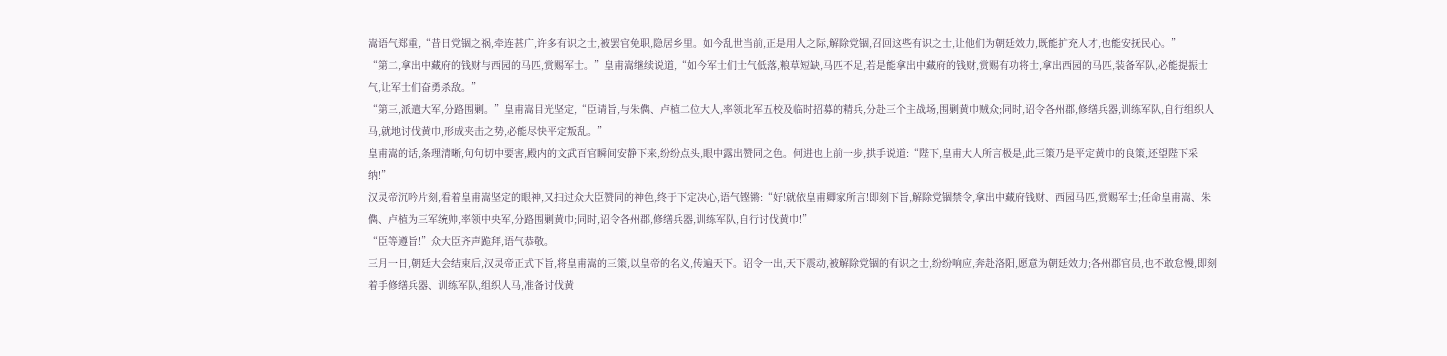嵩语气郑重,“昔日党锢之祸,牵连甚广,许多有识之士,被罢官免职,隐居乡里。如今乱世当前,正是用人之际,解除党锢,召回这些有识之士,让他们为朝廷效力,既能扩充人才,也能安抚民心。”
“第二,拿出中藏府的钱财与西园的马匹,赏赐军士。”皇甫嵩继续说道,“如今军士们士气低落,粮草短缺,马匹不足,若是能拿出中藏府的钱财,赏赐有功将士,拿出西园的马匹,装备军队,必能提振士气,让军士们奋勇杀敌。”
“第三,派遣大军,分路围剿。”皇甫嵩目光坚定,“臣请旨,与朱儁、卢植二位大人,率领北军五校及临时招募的精兵,分赴三个主战场,围剿黄巾贼众;同时,诏令各州郡,修缮兵器,训练军队,自行组织人马,就地讨伐黄巾,形成夹击之势,必能尽快平定叛乱。”
皇甫嵩的话,条理清晰,句句切中要害,殿内的文武百官瞬间安静下来,纷纷点头,眼中露出赞同之色。何进也上前一步,拱手说道:“陛下,皇甫大人所言极是,此三策乃是平定黄巾的良策,还望陛下采纳!”
汉灵帝沉吟片刻,看着皇甫嵩坚定的眼神,又扫过众大臣赞同的神色,终于下定决心,语气铿锵:“好!就依皇甫卿家所言!即刻下旨,解除党锢禁令,拿出中藏府钱财、西园马匹,赏赐军士;任命皇甫嵩、朱儁、卢植为三军统帅,率领中央军,分路围剿黄巾;同时,诏令各州郡,修缮兵器,训练军队,自行讨伐黄巾!”
“臣等遵旨!”众大臣齐声跪拜,语气恭敬。
三月一日,朝廷大会结束后,汉灵帝正式下旨,将皇甫嵩的三策,以皇帝的名义,传遍天下。诏令一出,天下震动,被解除党锢的有识之士,纷纷响应,奔赴洛阳,愿意为朝廷效力;各州郡官员,也不敢怠慢,即刻着手修缮兵器、训练军队,组织人马,准备讨伐黄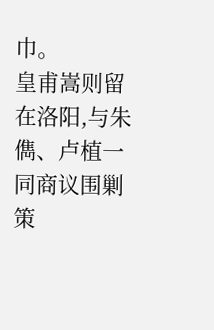巾。
皇甫嵩则留在洛阳,与朱儁、卢植一同商议围剿策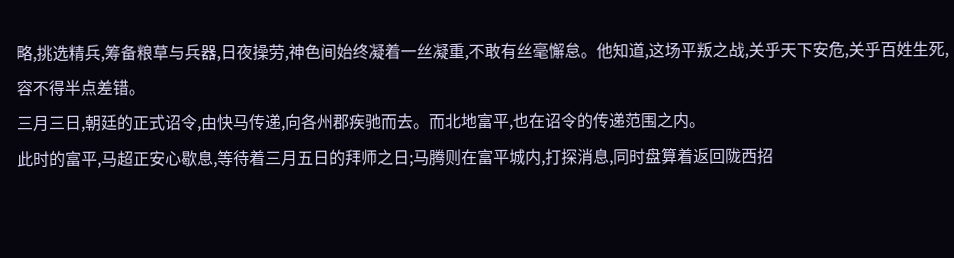略,挑选精兵,筹备粮草与兵器,日夜操劳,神色间始终凝着一丝凝重,不敢有丝毫懈怠。他知道,这场平叛之战,关乎天下安危,关乎百姓生死,容不得半点差错。
三月三日,朝廷的正式诏令,由快马传递,向各州郡疾驰而去。而北地富平,也在诏令的传递范围之内。
此时的富平,马超正安心歇息,等待着三月五日的拜师之日;马腾则在富平城内,打探消息,同时盘算着返回陇西招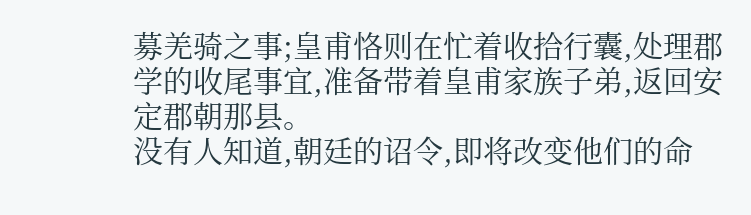募羌骑之事;皇甫恪则在忙着收拾行囊,处理郡学的收尾事宜,准备带着皇甫家族子弟,返回安定郡朝那县。
没有人知道,朝廷的诏令,即将改变他们的命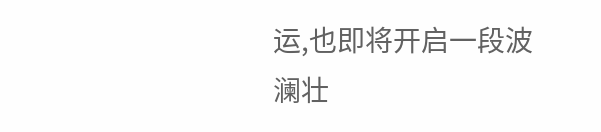运,也即将开启一段波澜壮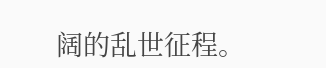阔的乱世征程。